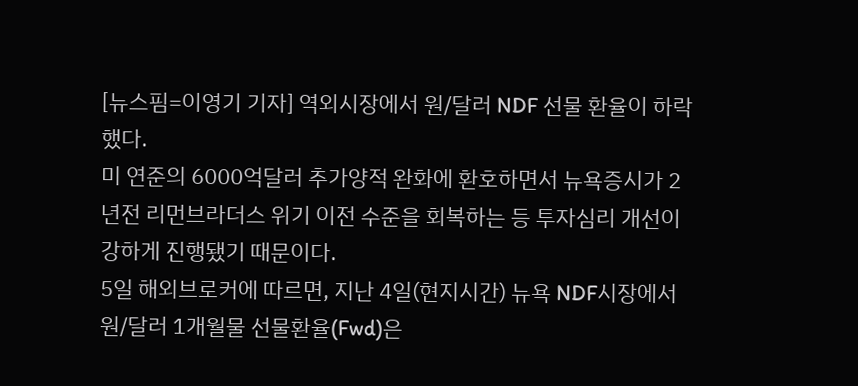[뉴스핌=이영기 기자] 역외시장에서 원/달러 NDF 선물 환율이 하락했다.
미 연준의 6000억달러 추가양적 완화에 환호하면서 뉴욕증시가 2년전 리먼브라더스 위기 이전 수준을 회복하는 등 투자심리 개선이 강하게 진행됐기 때문이다.
5일 해외브로커에 따르면, 지난 4일(현지시간) 뉴욕 NDF시장에서 원/달러 1개월물 선물환율(Fwd)은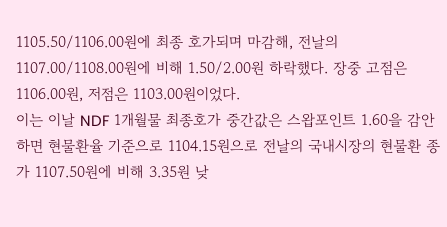1105.50/1106.00원에 최종 호가되며 마감해, 전날의 1107.00/1108.00원에 비해 1.50/2.00원 하락했다. 장중 고점은 1106.00원, 저점은 1103.00원이었다.
이는 이날 NDF 1개월물 최종호가 중간값은 스왑포인트 1.60을 감안하면 현물환율 기준으로 1104.15원으로 전날의 국내시장의 현물환 종가 1107.50원에 비해 3.35원 낮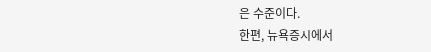은 수준이다.
한편, 뉴욕증시에서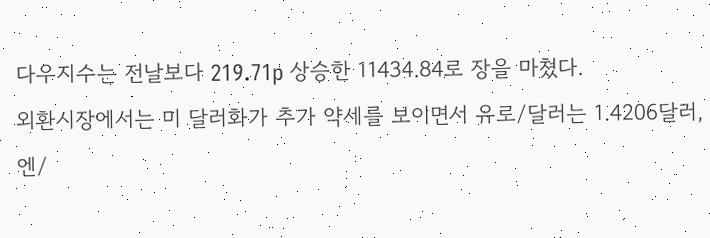다우지수는 전날보다 219.71p 상승한 11434.84로 장을 마쳤다.
외환시장에서는 미 달러화가 추가 약세를 보이면서 유로/달러는 1.4206달러, 엔/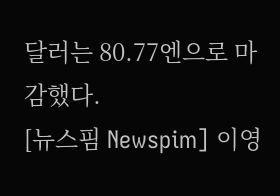달러는 80.77엔으로 마감했다.
[뉴스핌 Newspim] 이영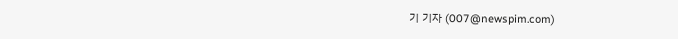기 기자 (007@newspim.com)